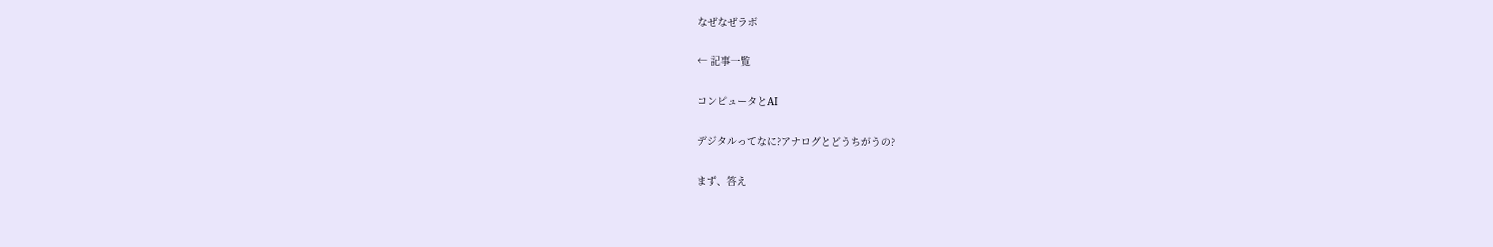なぜなぜラボ

← 記事一覧

コンピュータとAI

デジタルってなに?アナログとどうちがうの?

まず、答え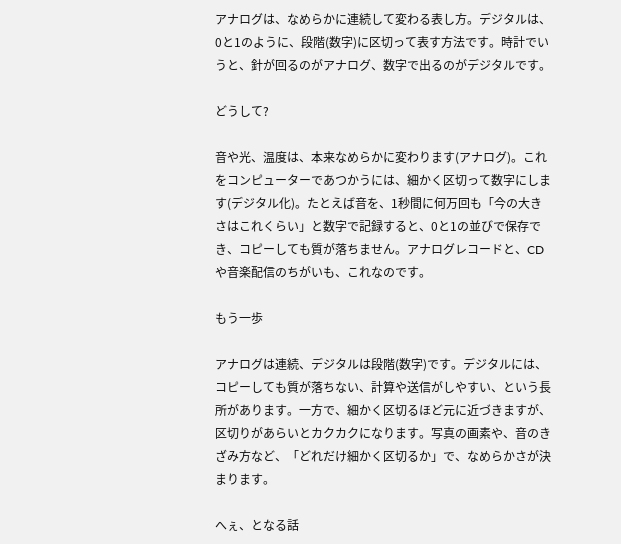アナログは、なめらかに連続して変わる表し方。デジタルは、0と1のように、段階(数字)に区切って表す方法です。時計でいうと、針が回るのがアナログ、数字で出るのがデジタルです。

どうして?

音や光、温度は、本来なめらかに変わります(アナログ)。これをコンピューターであつかうには、細かく区切って数字にします(デジタル化)。たとえば音を、1秒間に何万回も「今の大きさはこれくらい」と数字で記録すると、0と1の並びで保存でき、コピーしても質が落ちません。アナログレコードと、CDや音楽配信のちがいも、これなのです。

もう一歩

アナログは連続、デジタルは段階(数字)です。デジタルには、コピーしても質が落ちない、計算や送信がしやすい、という長所があります。一方で、細かく区切るほど元に近づきますが、区切りがあらいとカクカクになります。写真の画素や、音のきざみ方など、「どれだけ細かく区切るか」で、なめらかさが決まります。

へぇ、となる話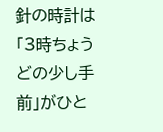針の時計は「3時ちょうどの少し手前」がひと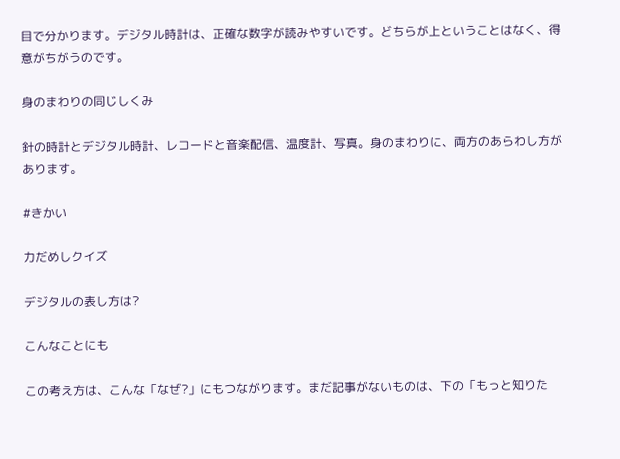目で分かります。デジタル時計は、正確な数字が読みやすいです。どちらが上ということはなく、得意がちがうのです。

身のまわりの同じしくみ

針の時計とデジタル時計、レコードと音楽配信、温度計、写真。身のまわりに、両方のあらわし方があります。

#きかい

力だめしクイズ

デジタルの表し方は?

こんなことにも

この考え方は、こんな「なぜ?」にもつながります。まだ記事がないものは、下の「もっと知りた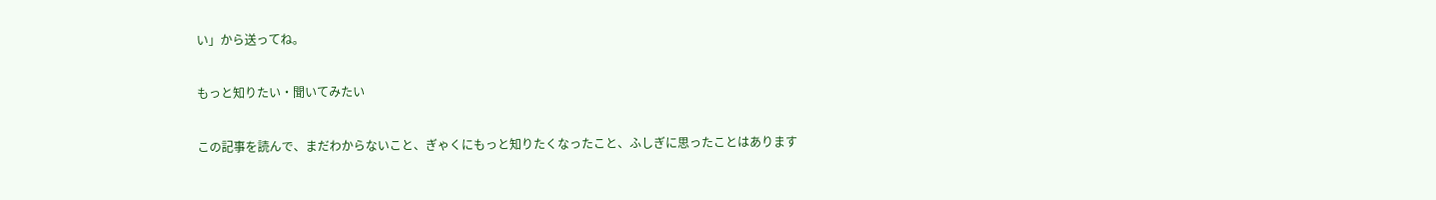い」から送ってね。

もっと知りたい・聞いてみたい

この記事を読んで、まだわからないこと、ぎゃくにもっと知りたくなったこと、ふしぎに思ったことはあります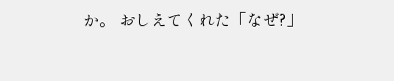か。 おしえてくれた「なぜ?」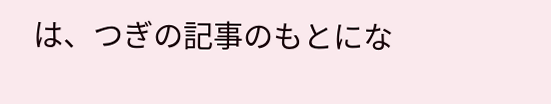は、つぎの記事のもとにな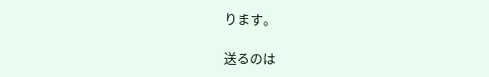ります。

送るのは